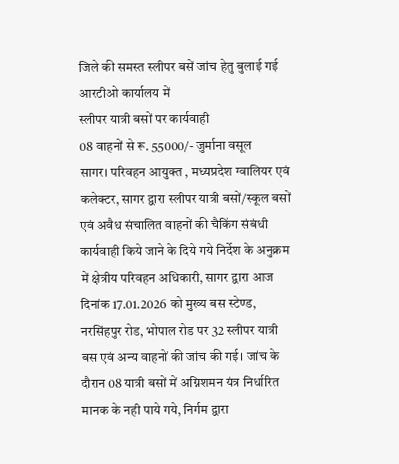जिले की समस्त स्लीपर बसें जांच हेतु बुलाई गई आरटीओ कार्यालय में
स्लीपर यात्री बसों पर कार्यवाही
08 वाहनों से रू. 55000/- जुर्माना वसूल
सागर। परिवहन आयुक्त , मध्यप्रदेश ग्वालियर एवं कलेक्टर, सागर द्वारा स्लीपर यात्री बसों/स्कूल बसों एवं अवैध संचालित वाहनों की चैकिंग संबंधी कार्यवाही किये जाने के दिये गये निर्देश के अनुक्रम में क्षेत्रीय परिवहन अधिकारी, सागर द्वारा आज दिनांक 17.01.2026 को मुख्य बस स्टेण्ड, नरसिंहपुर रोड, भोपाल रोड पर 32 स्लीपर यात्री बस एवं अन्य वाहनों की जांच की गई। जांच के दौरान 08 यात्री बसों में अग्निशमन यंत्र निर्धारित मानक के नही पाये गये, निर्गम द्वारा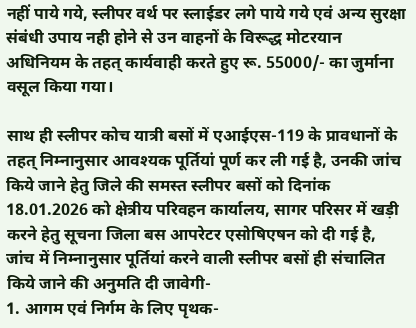नहीं पाये गये, स्लीपर वर्थ पर स्लाईडर लगे पाये गये एवं अन्य सुरक्षा संबंधी उपाय नही होने से उन वाहनों के विरूद्ध मोटरयान अधिनियम के तहत् कार्यवाही करते हुए रू. 55000/- का जुर्माना वसूल किया गया।

साथ ही स्लीपर कोच यात्री बसों में एआईएस-119 के प्रावधानों के तहत् निम्नानुसार आवश्यक पूर्तियां पूर्ण कर ली गई है, उनकी जांच किये जाने हेतु जिले की समस्त स्लीपर बसों को दिनांक 18.01.2026 को क्षेत्रीय परिवहन कार्यालय, सागर परिसर में खड़ी करने हेतु सूचना जिला बस आपरेटर एसोषिएषन को दी गई है, जांच में निम्नानुसार पूर्तियां करने वाली स्लीपर बसों ही संचालित किये जाने की अनुमति दी जावेगी-
1. आगम एवं निर्गम के लिए पृथक-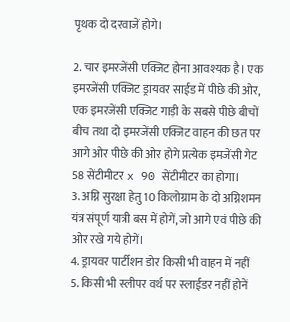पृथक दो दरवाजें होगे।

2. चार इमरजेंसी एक्जिट होना आवश्यक है। एक इमरजेंसी एक्जिट ड्रायवर साईड में पीछे की ओर, एक इमरजेंसी एक्जिट गाड़ी के सबसे पीछे बीचों बीच तथा दो इमरजेंसी एक्जिट वाहन की छत पर आगे ओर पीछे की ओर होगे प्रत्येक इमजेंसी गेट 58 सेंटीमीटर x 90 सेंटीमीटर का होगा।
3. अग्नि सुरक्षा हेतु 10 किलोग्राम के दो अग्निशमन यंत्र संपूर्ण यात्री बस में होगें, जो आगे एवं पीछे की ओर रखे गये होगें।
4. ड्रायवर पार्टीशन डोर किसी भी वाहन में नहीं
5. किसी भी स्लीपर वर्थ पर स्लाईडर नहीं होनें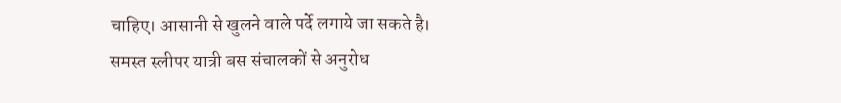चाहिए। आसानी से खुलने वाले पर्दे लगाये जा सकते है।
समस्त स्लीपर यात्री बस संचालकों से अनुरोध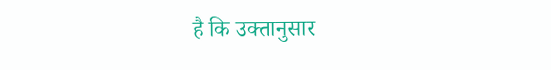है कि उक्तानुसार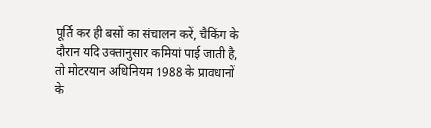पूर्ति कर ही बसों का संचालन करें, चैकिंग के दौरान यदि उक्तानुसार कमियां पाई जाती है, तो मोटरयान अधिनियम 1988 के प्रावधानों के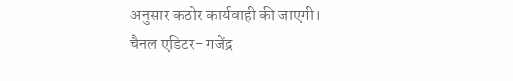अनुसार कठोर कार्यवाही की जाएगी।
चैनल एडिटर- गजेंद्र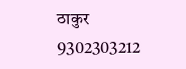ठाकुर 9302303212